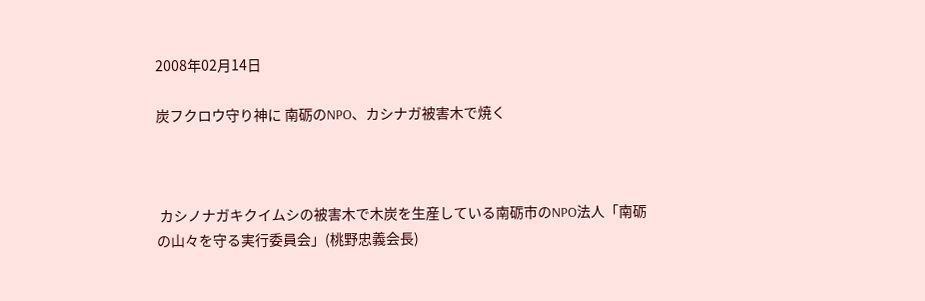2008年02月14日

炭フクロウ守り神に 南砺のNPO、カシナガ被害木で焼く



 カシノナガキクイムシの被害木で木炭を生産している南砺市のNPO法人「南砺の山々を守る実行委員会」(桃野忠義会長)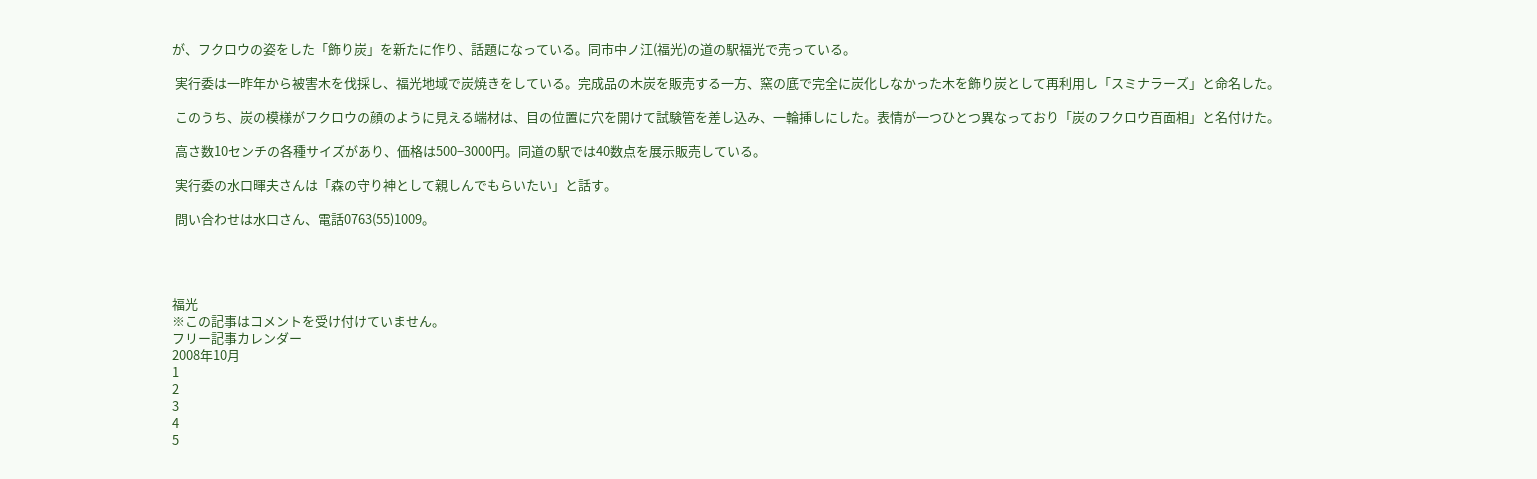が、フクロウの姿をした「飾り炭」を新たに作り、話題になっている。同市中ノ江(福光)の道の駅福光で売っている。

 実行委は一昨年から被害木を伐採し、福光地域で炭焼きをしている。完成品の木炭を販売する一方、窯の底で完全に炭化しなかった木を飾り炭として再利用し「スミナラーズ」と命名した。

 このうち、炭の模様がフクロウの顔のように見える端材は、目の位置に穴を開けて試験管を差し込み、一輪挿しにした。表情が一つひとつ異なっており「炭のフクロウ百面相」と名付けた。

 高さ数10センチの各種サイズがあり、価格は500−3000円。同道の駅では40数点を展示販売している。

 実行委の水口暉夫さんは「森の守り神として親しんでもらいたい」と話す。

 問い合わせは水口さん、電話0763(55)1009。




福光
※この記事はコメントを受け付けていません。
フリー記事カレンダー
2008年10月
1
2
3
4
5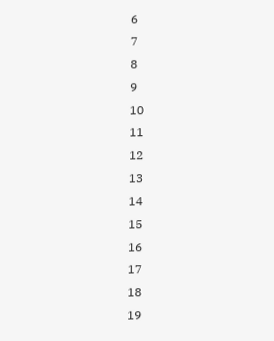6
7
8
9
10
11
12
13
14
15
16
17
18
19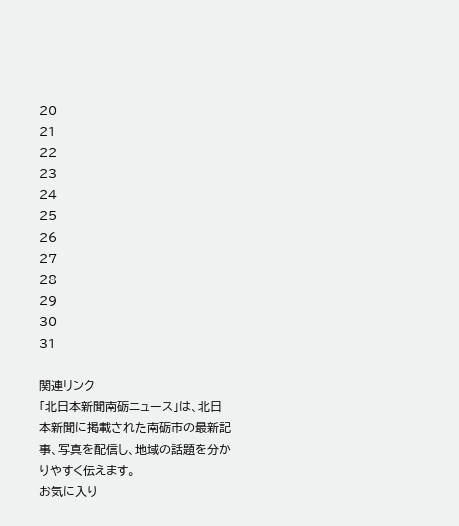20
21
22
23
24
25
26
27
28
29
30
31

関連リンク
「北日本新聞南砺ニュース」は、北日本新聞に掲載された南砺市の最新記事、写真を配信し、地域の話題を分かりやすく伝えます。
お気に入り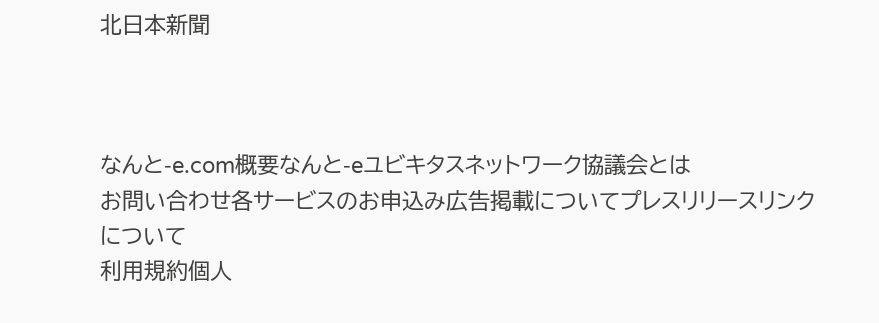北日本新聞



なんと-e.com概要なんと-eユビキタスネットワーク協議会とは
お問い合わせ各サービスのお申込み広告掲載についてプレスリリースリンクについて
利用規約個人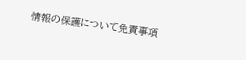情報の保護について免責事項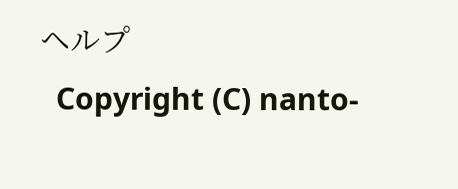ヘルプ
  Copyright (C) nanto-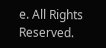e. All Rights Reserved.